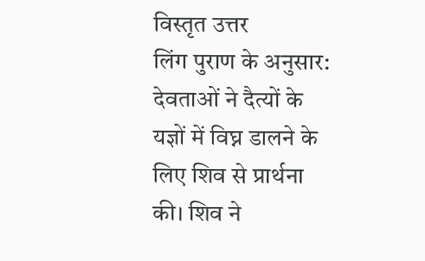विस्तृत उत्तर
लिंग पुराण के अनुसार: देवताओं ने दैत्यों के यज्ञों में विघ्न डालने के लिए शिव से प्रार्थना की। शिव ने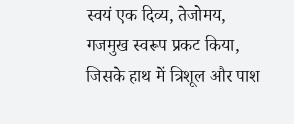स्वयं एक दिव्य, तेजोमय, गजमुख स्वरूप प्रकट किया, जिसके हाथ में त्रिशूल और पाश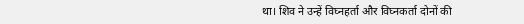था। शिव ने उन्हें विघ्नहर्ता और विघ्नकर्ता दोनों की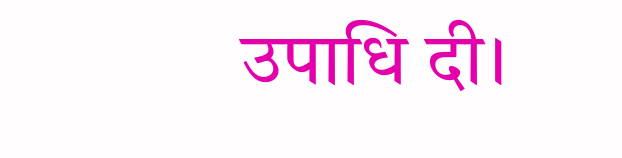उपाधि दी।